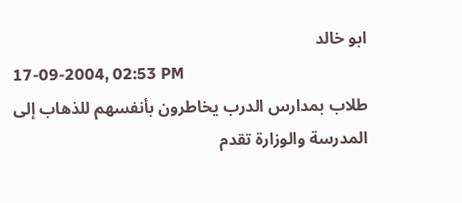ابو خالد
17-09-2004, 02:53 PM
طلاب بمدارس الدرب يخاطرون بأنفسهم للذهاب إلى المدرسة والوزارة تقدم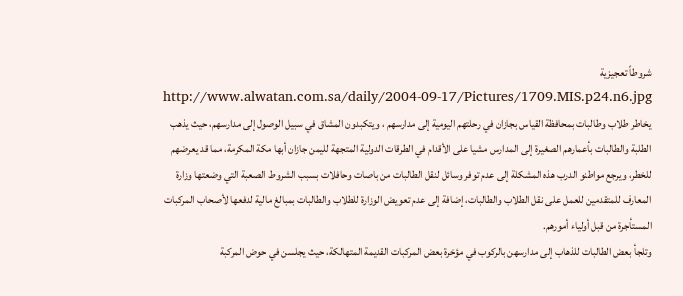شروطاً تعجيزية
http://www.alwatan.com.sa/daily/2004-09-17/Pictures/1709.MIS.p24.n6.jpg
يخاطر طلاب وطالبات بمحافظة القياس بجازان في رحلتهم اليومية إلى مدارسهم ، ويتكبدون المشاق في سبيل الوصول إلى مدارسهم، حيث يذهب الطلبة والطالبات بأعمارهم الصغيرة إلى المدارس مشيا على الأقدام في الطرقات الدولية المتجهة لليمن جازان أبها مكة المكرمة، مما قد يعرضهم للخطر، ويرجع مواطنو الدرب هذه المشكلة إلى عدم توفر وسائل لنقل الطالبات من باصات وحافلات بسبب الشروط الصعبة التي وضعتها وزارة المعارف للمتقدمين للعمل على نقل الطلاب والطالبات، إضافة إلى عدم تعويض الوزارة للطلاب والطالبات بمبالغ مالية لدفعها لأصحاب المركبات المستأجرة من قبل أولياء أمورهم.
وتلجأ بعض الطالبات للذهاب إلى مدارسهن بالركوب في مؤخرة بعض المركبات القديمة المتهالكة، حيث يجلسن في حوض المركبة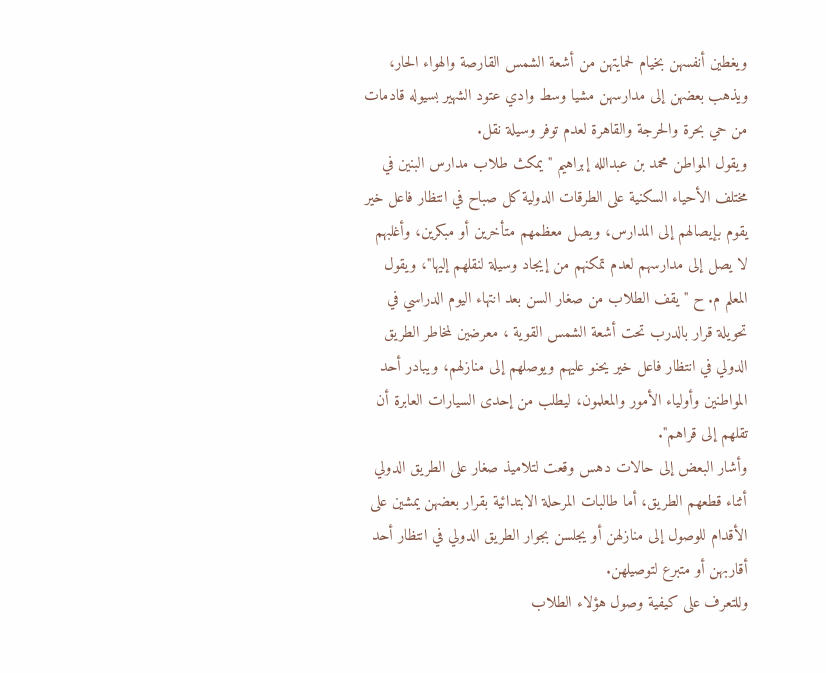ويغطين أنفسهن بخيام لحمايتهن من أشعة الشمس القارصة والهواء الحار، ويذهب بعضهن إلى مدارسهن مشيا وسط وادي عتود الشهير بسيوله قادمات من حي بحرة والحرجة والقاهرة لعدم توفر وسيلة نقل.
ويقول المواطن محمد بن عبدالله إبراهيم " يمكث طلاب مدارس البنين في مختلف الأحياء السكنية على الطرقات الدولية كل صباح في انتظار فاعل خير يقوم بإيصالهم إلى المدارس، ويصل معظمهم متأخرين أو مبكرين، وأغلبهم لا يصل إلى مدارسهم لعدم تمكنهم من إيجاد وسيلة لنقلهم إليها"، ويقول المعلم م. ح " يقف الطلاب من صغار السن بعد انتهاء اليوم الدراسي في تحويلة قرار بالدرب تحت أشعة الشمس القوية ، معرضين لمخاطر الطريق الدولي في انتظار فاعل خير يحنو عليهم ويوصلهم إلى منازلهم، ويبادر أحد المواطنين وأولياء الأمور والمعلمون، ليطلب من إحدى السيارات العابرة أن تقلهم إلى قراهم".
وأشار البعض إلى حالات دهس وقعت لتلاميذ صغار على الطريق الدولي أثناء قطعهم الطريق، أما طالبات المرحلة الابتدائية بقرار بعضهن يمشين على الأقدام للوصول إلى منازلهن أو يجلسن بجوار الطريق الدولي في انتظار أحد أقاربهن أو متبرع لتوصيلهن.
وللتعرف على كيفية وصول هؤلاء الطلاب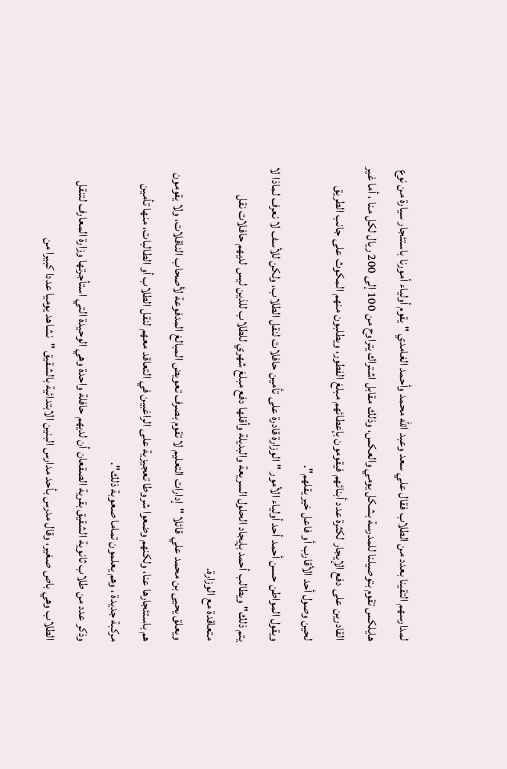لمدارسهم التقينا بعدد من الطلاب فقال علي سعد وعبد الله محمد وأحمد الغامدي " يقوم أولياء أمورنا باستئجار سيارة من نوع هايلكس تقوم بتوصيلنا للمدرسة بشكل يومي والعكس، وذلك مقابل اشتراك يتراوح من 100 إلى 200 ريال لكل منا ، أما غير القادرين على دفع الإيجار لكثرة عدد أبنائهم فيقومون بإعطائهم مبلغ الفطور، ويطلبون منهم المكوث على جانب الطريق لحين وصول أحد الأقارب أو فاعل خير يقلهم".
ويقول المواطن حسن أحمد أحد أولياء الأمور " الوزارة قادرة على تأمين حافلات لنقل الطلاب، ولكن للأسف لا نعرف لماذا لا يتم ذلك" ويطالب أحمد بإيجاد الحلول السريعة والبديلة وأقلها دفع مبلغ شهري للطلاب للذين ليس لديهم حافلات نقل متعاقدة مع الوزارة.
ويعلق يحيى بن محمد علي قائلا "إدارات التعليم لا تقوم بصرف تعويض المبالغ المدفوعة لأصحاب الناقلات، ولا يقومون هم باستئجارها عنا، ولكنهم وضعوا شروطا تعجيزية على الراغبين في التعاقد معهم لنقل الطلاب أو الطالبات، منها تأمين مركبة جديدة ، وهم يعلمون تماما صعوبة ذلك".
وذكر عدد من طلاب ثانوية الشقيق بقرية الصقعان أن لديهم حافلة واحدة وهي الوحيدة التي استأجرتها وزارة المعارف لتنقل الطلاب وهي باص صغير، وقال مدرس بأحد مدارس البنين الابتدائية بالشقيق "نشاهد يوميا عددا كبيرا من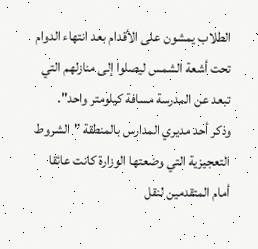الطلاب يمشون على الأقدام بعد انتهاء الدوام تحت أشعة الشمس ليصلوا إلى منازلهم التي تبعد عن المدرسة مسافة كيلومتر واحد".
وذكر أحد مديري المدارس بالمنطقة "الشروط التعجيزية التي وضعتها الوزارة كانت عائقا أمام المتقدمين لنقل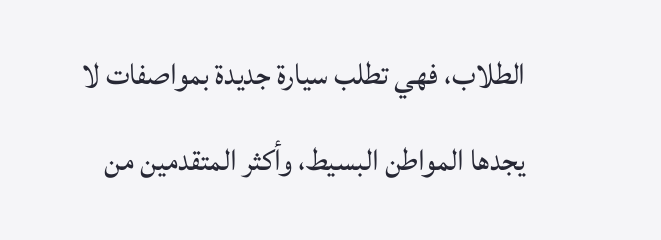الطلاب، فهي تطلب سيارة جديدة بمواصفات لا يجدها المواطن البسيط، وأكثر المتقدمين من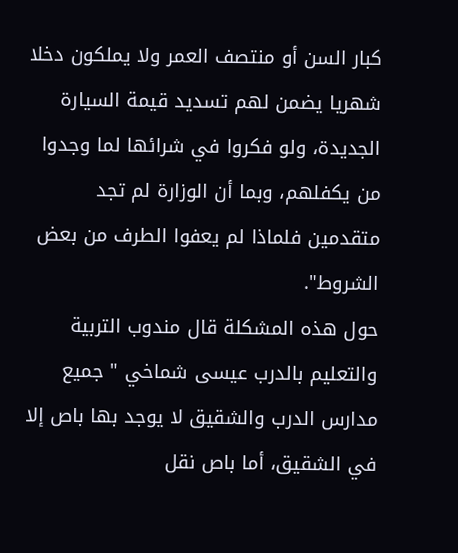كبار السن أو منتصف العمر ولا يملكون دخلا شهريا يضمن لهم تسديد قيمة السيارة الجديدة، ولو فكروا في شرائها لما وجدوا من يكفلهم، وبما أن الوزارة لم تجد متقدمين فلماذا لم يعفوا الطرف من بعض الشروط".
حول هذه المشكلة قال مندوب التربية والتعليم بالدرب عيسى شماخي " جميع مدارس الدرب والشقيق لا يوجد بها باص إلا في الشقيق، أما باص نقل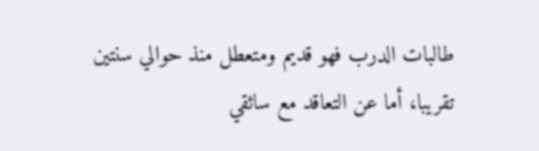طالبات الدرب فهو قديم ومتعطل منذ حوالي سنتين تقريبا، أما عن التعاقد مع سائقي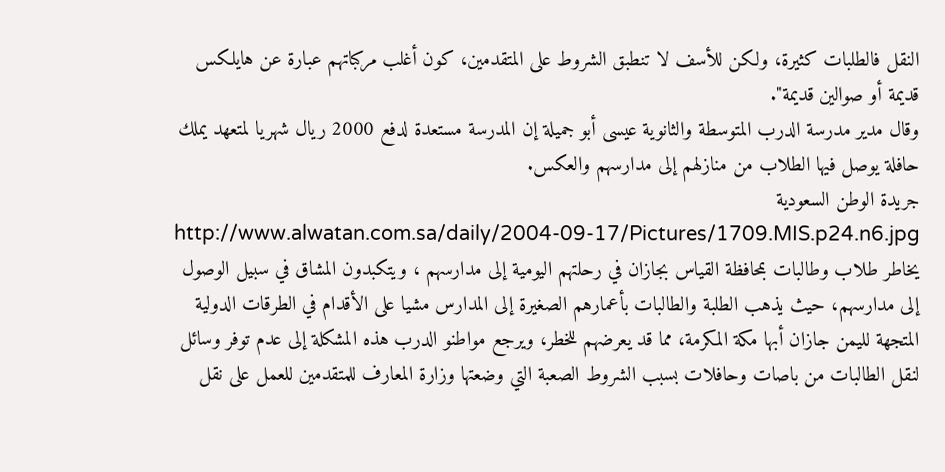النقل فالطلبات كثيرة، ولكن للأسف لا تنطبق الشروط على المتقدمين، كون أغلب مركباتهم عبارة عن هايلكس قديمة أو صوالين قديمة".
وقال مدير مدرسة الدرب المتوسطة والثانوية عيسى أبو جميلة إن المدرسة مستعدة لدفع 2000 ريال شهريا لمتعهد يملك حافلة يوصل فيها الطلاب من منازلهم إلى مدارسهم والعكس.
جريدة الوطن السعودية
http://www.alwatan.com.sa/daily/2004-09-17/Pictures/1709.MIS.p24.n6.jpg
يخاطر طلاب وطالبات بمحافظة القياس بجازان في رحلتهم اليومية إلى مدارسهم ، ويتكبدون المشاق في سبيل الوصول إلى مدارسهم، حيث يذهب الطلبة والطالبات بأعمارهم الصغيرة إلى المدارس مشيا على الأقدام في الطرقات الدولية المتجهة لليمن جازان أبها مكة المكرمة، مما قد يعرضهم للخطر، ويرجع مواطنو الدرب هذه المشكلة إلى عدم توفر وسائل لنقل الطالبات من باصات وحافلات بسبب الشروط الصعبة التي وضعتها وزارة المعارف للمتقدمين للعمل على نقل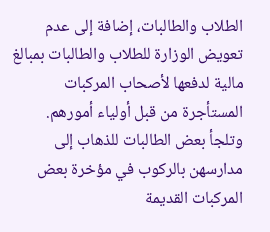الطلاب والطالبات، إضافة إلى عدم تعويض الوزارة للطلاب والطالبات بمبالغ مالية لدفعها لأصحاب المركبات المستأجرة من قبل أولياء أمورهم.
وتلجأ بعض الطالبات للذهاب إلى مدارسهن بالركوب في مؤخرة بعض المركبات القديمة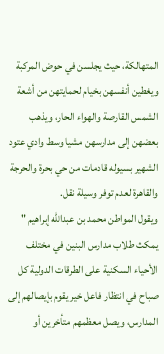المتهالكة، حيث يجلسن في حوض المركبة ويغطين أنفسهن بخيام لحمايتهن من أشعة الشمس القارصة والهواء الحار، ويذهب بعضهن إلى مدارسهن مشيا وسط وادي عتود الشهير بسيوله قادمات من حي بحرة والحرجة والقاهرة لعدم توفر وسيلة نقل.
ويقول المواطن محمد بن عبدالله إبراهيم " يمكث طلاب مدارس البنين في مختلف الأحياء السكنية على الطرقات الدولية كل صباح في انتظار فاعل خير يقوم بإيصالهم إلى المدارس، ويصل معظمهم متأخرين أو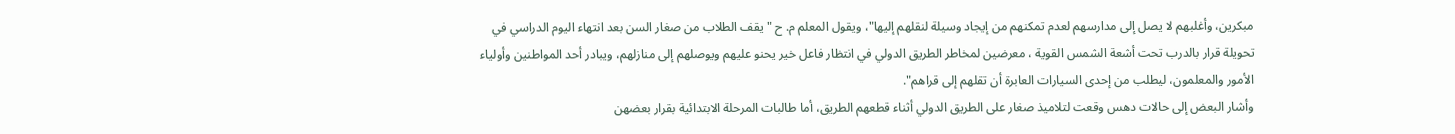مبكرين، وأغلبهم لا يصل إلى مدارسهم لعدم تمكنهم من إيجاد وسيلة لنقلهم إليها"، ويقول المعلم م. ح " يقف الطلاب من صغار السن بعد انتهاء اليوم الدراسي في تحويلة قرار بالدرب تحت أشعة الشمس القوية ، معرضين لمخاطر الطريق الدولي في انتظار فاعل خير يحنو عليهم ويوصلهم إلى منازلهم، ويبادر أحد المواطنين وأولياء الأمور والمعلمون، ليطلب من إحدى السيارات العابرة أن تقلهم إلى قراهم".
وأشار البعض إلى حالات دهس وقعت لتلاميذ صغار على الطريق الدولي أثناء قطعهم الطريق، أما طالبات المرحلة الابتدائية بقرار بعضهن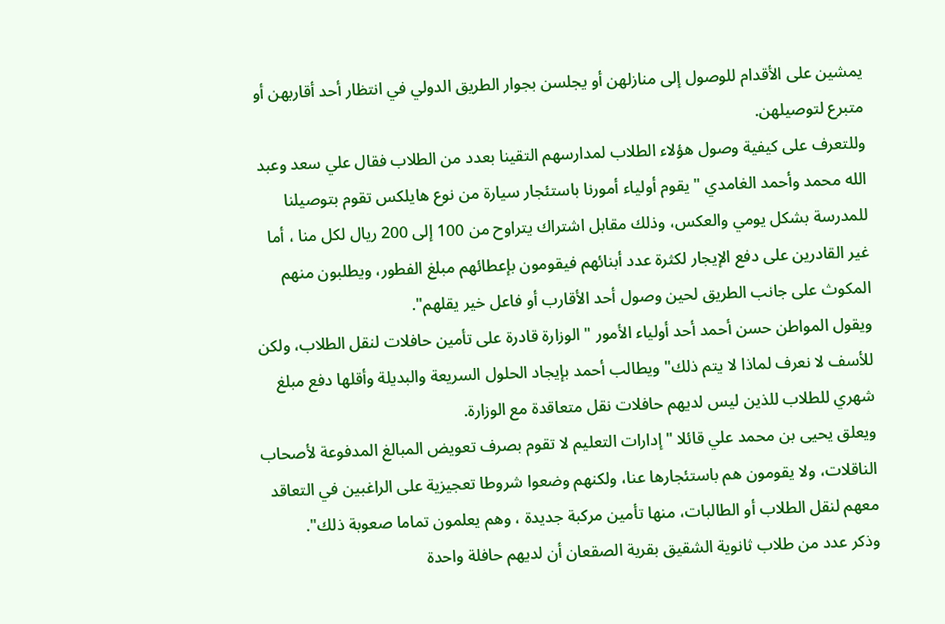يمشين على الأقدام للوصول إلى منازلهن أو يجلسن بجوار الطريق الدولي في انتظار أحد أقاربهن أو متبرع لتوصيلهن.
وللتعرف على كيفية وصول هؤلاء الطلاب لمدارسهم التقينا بعدد من الطلاب فقال علي سعد وعبد الله محمد وأحمد الغامدي " يقوم أولياء أمورنا باستئجار سيارة من نوع هايلكس تقوم بتوصيلنا للمدرسة بشكل يومي والعكس، وذلك مقابل اشتراك يتراوح من 100 إلى 200 ريال لكل منا ، أما غير القادرين على دفع الإيجار لكثرة عدد أبنائهم فيقومون بإعطائهم مبلغ الفطور، ويطلبون منهم المكوث على جانب الطريق لحين وصول أحد الأقارب أو فاعل خير يقلهم".
ويقول المواطن حسن أحمد أحد أولياء الأمور " الوزارة قادرة على تأمين حافلات لنقل الطلاب، ولكن للأسف لا نعرف لماذا لا يتم ذلك" ويطالب أحمد بإيجاد الحلول السريعة والبديلة وأقلها دفع مبلغ شهري للطلاب للذين ليس لديهم حافلات نقل متعاقدة مع الوزارة.
ويعلق يحيى بن محمد علي قائلا "إدارات التعليم لا تقوم بصرف تعويض المبالغ المدفوعة لأصحاب الناقلات، ولا يقومون هم باستئجارها عنا، ولكنهم وضعوا شروطا تعجيزية على الراغبين في التعاقد معهم لنقل الطلاب أو الطالبات، منها تأمين مركبة جديدة ، وهم يعلمون تماما صعوبة ذلك".
وذكر عدد من طلاب ثانوية الشقيق بقرية الصقعان أن لديهم حافلة واحدة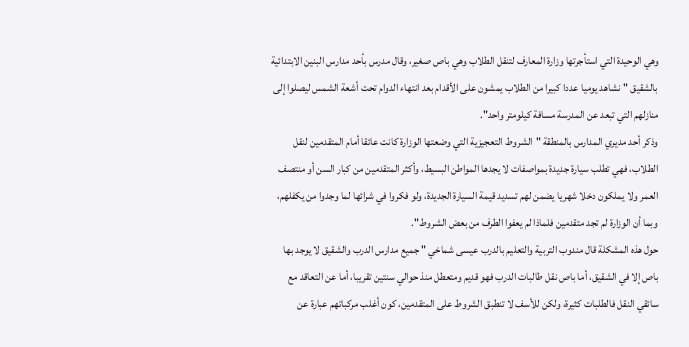وهي الوحيدة التي استأجرتها وزارة المعارف لتنقل الطلاب وهي باص صغير، وقال مدرس بأحد مدارس البنين الابتدائية بالشقيق "نشاهد يوميا عددا كبيرا من الطلاب يمشون على الأقدام بعد انتهاء الدوام تحت أشعة الشمس ليصلوا إلى منازلهم التي تبعد عن المدرسة مسافة كيلومتر واحد".
وذكر أحد مديري المدارس بالمنطقة "الشروط التعجيزية التي وضعتها الوزارة كانت عائقا أمام المتقدمين لنقل الطلاب، فهي تطلب سيارة جديدة بمواصفات لا يجدها المواطن البسيط، وأكثر المتقدمين من كبار السن أو منتصف العمر ولا يملكون دخلا شهريا يضمن لهم تسديد قيمة السيارة الجديدة، ولو فكروا في شرائها لما وجدوا من يكفلهم، وبما أن الوزارة لم تجد متقدمين فلماذا لم يعفوا الطرف من بعض الشروط".
حول هذه المشكلة قال مندوب التربية والتعليم بالدرب عيسى شماخي " جميع مدارس الدرب والشقيق لا يوجد بها باص إلا في الشقيق، أما باص نقل طالبات الدرب فهو قديم ومتعطل منذ حوالي سنتين تقريبا، أما عن التعاقد مع سائقي النقل فالطلبات كثيرة، ولكن للأسف لا تنطبق الشروط على المتقدمين، كون أغلب مركباتهم عبارة عن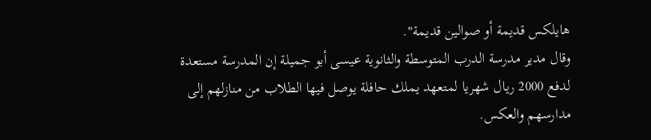هايلكس قديمة أو صوالين قديمة".
وقال مدير مدرسة الدرب المتوسطة والثانوية عيسى أبو جميلة إن المدرسة مستعدة لدفع 2000 ريال شهريا لمتعهد يملك حافلة يوصل فيها الطلاب من منازلهم إلى مدارسهم والعكس.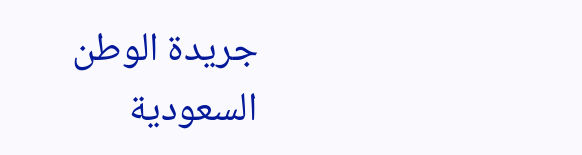جريدة الوطن السعودية